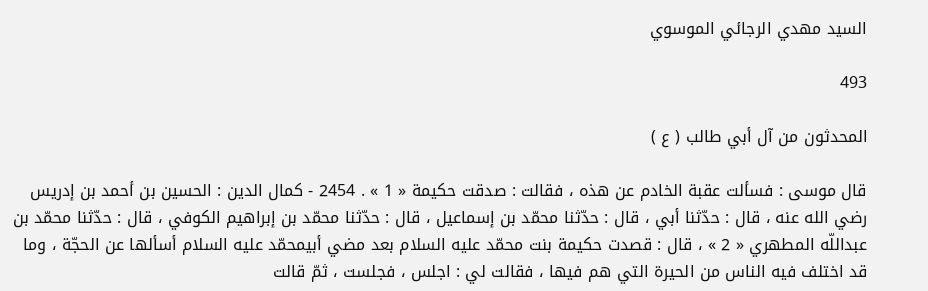السيد مهدي الرجائي الموسوي

493

المحدثون من آل أبي طالب ( ع )

قال موسى : فسألت عقبة الخادم عن هذه ، فقالت : صدقت حكيمة « 1 » . 2454 - كمال الدين : الحسين بن أحمد بن إدريس رضي الله عنه ، قال : حدّثنا أبي ، قال : حدّثنا محمّد بن إسماعيل ، قال : حدّثنا محمّد بن إبراهيم الكوفي ، قال : حدّثنا محمّد بن عبداللّه المطهري « 2 » ، قال : قصدت حكيمة بنت محمّد عليه السلام بعد مضي أبيمحمّد عليه السلام أسألها عن الحجّة ، وما قد اختلف فيه الناس من الحيرة التي هم فيها ، فقالت لي : اجلس ، فجلست ، ثمّ قالت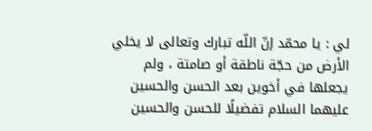لي : يا محمّد إنّ اللّه تبارك وتعالى لا يخلي الأرض من حجّة ناطقة أو صامتة ، ولم يجعلها في أخوين بعد الحسن والحسين عليهما السلام تفضيلًا للحسن والحسين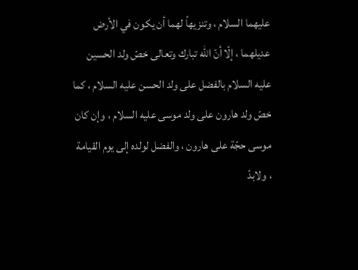عليهما السلام ، وتنزيهاً لهما أن يكون في الأرض عديلهما ، إلّا أنّ اللّه تبارك وتعالى خصّ ولد الحسين عليه السلام بالفضل على ولد الحسن عليه السلام ، كما خصّ ولد هارون على ولد موسى عليه السلام ، وإن كان موسى حجّة على هارون ، والفضل لولده إلى يوم القيامة ، ولابدّ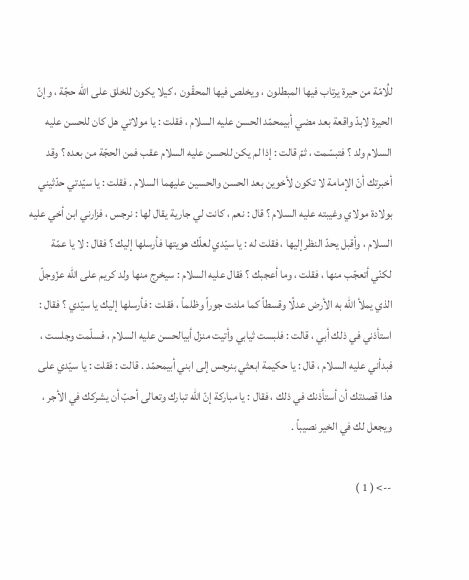للُامّة من حيرة يرتاب فيها المبطلون ، ويخلص فيها المحقّون ، كيلا يكون للخلق على اللّه حجّة ، وإنّ الحيرة لابدّ واقعة بعد مضي أبيمحمّد الحسن عليه السلام ، فقلت : يا مولاتي هل كان للحسن عليه السلام ولد ؟ فتبسّمت ، ثمّ قالت : إذا لم يكن للحسن عليه السلام عقب فمن الحجّة من بعده ؟ وقد أخبرتك أنّ الإمامة لا تكون لأخوين بعد الحسن والحسين عليهما السلام . فقلت : يا سيّدتي حدّثيني بولادة مولاي وغيبته عليه السلام ؟ قال : نعم ، كانت لي جارية يقال لها : نرجس ، فزارني ابن أخي عليه السلام ، وأقبل يحدّ النظر إليها ، فقلت له : يا سيّدي لعلّك هويتها فأرسلها إليك ؟ فقال : لا يا عمّة لكنّي أتعجّب منها ، فقلت ، وما أعجبك ؟ فقال عليه السلام : سيخرج منها ولد كريم على اللّه عزّوجلّ الذي يملأ اللّه به الأرض عدلًا وقسطاً كما ملئت جوراً وظلماً ، فقلت : فأرسلها إليك يا سيّدي ؟ فقال : استأذني في ذلك أبي ، قالت : فلبست ثيابي وأتيت منزل أبيالحسن عليه السلام ، فسلّمت وجلست ، فبدأني عليه السلام ، قال : يا حكيمة ابعثي بنرجس إلى ابني أبيمحمّد . قالت : فقلت : يا سيّدي على هذا قصدتك أن أستأذنك في ذلك ، فقال : يا مباركة إنّ اللّه تبارك وتعالى أحبّ أن يشركك في الأجر ، ويجعل لك في الخير نصيباً .

--> ( 1 )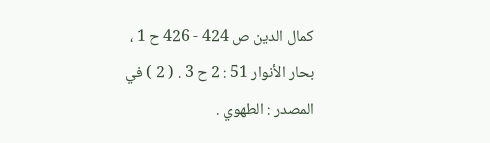كمال الدين ص 424 - 426 ح 1 ، بحار الأنوار 51 : 2 ح 3 . ( 2 ) في المصدر : الطهوي .